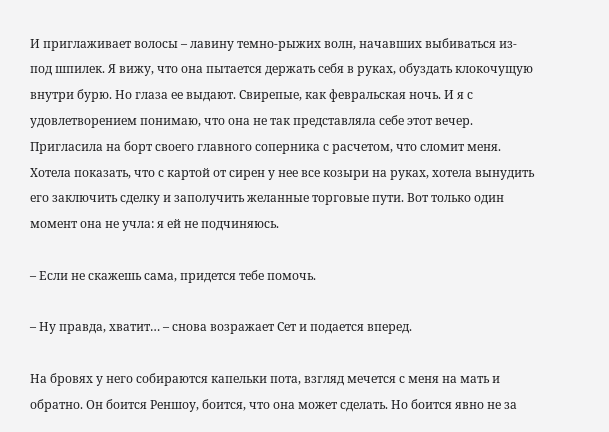И приглаживает волосы – лавину темно-рыжих волн, начавших выбиваться из-под шпилек. Я вижу, что она пытается держать себя в руках, обуздать клокочущую внутри бурю. Но глаза ее выдают. Свирепые, как февральская ночь. И я с удовлетворением понимаю, что она не так представляла себе этот вечер. Пригласила на борт своего главного соперника с расчетом, что сломит меня. Хотела показать, что с картой от сирен у нее все козыри на руках, хотела вынудить его заключить сделку и заполучить желанные торговые пути. Вот только один момент она не учла: я ей не подчиняюсь.

– Если не скажешь сама, придется тебе помочь.

– Ну правда, хватит… – снова возражает Сет и подается вперед.

На бровях у него собираются капельки пота, взгляд мечется с меня на мать и обратно. Он боится Реншоу, боится, что она может сделать. Но боится явно не за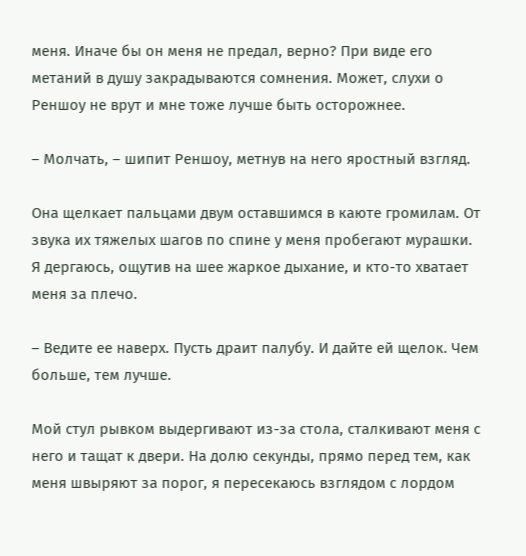меня. Иначе бы он меня не предал, верно? При виде его метаний в душу закрадываются сомнения. Может, слухи о Реншоу не врут и мне тоже лучше быть осторожнее.

– Молчать, – шипит Реншоу, метнув на него яростный взгляд.

Она щелкает пальцами двум оставшимся в каюте громилам. От звука их тяжелых шагов по спине у меня пробегают мурашки. Я дергаюсь, ощутив на шее жаркое дыхание, и кто-то хватает меня за плечо.

– Ведите ее наверх. Пусть драит палубу. И дайте ей щелок. Чем больше, тем лучше.

Мой стул рывком выдергивают из-за стола, сталкивают меня с него и тащат к двери. На долю секунды, прямо перед тем, как меня швыряют за порог, я пересекаюсь взглядом с лордом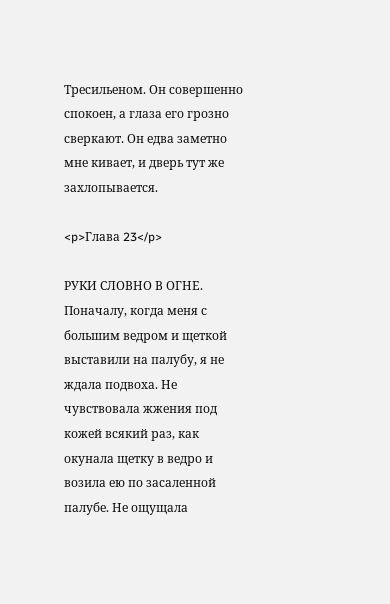Тресильеном. Он совершенно спокоен, а глаза его грозно сверкают. Он едва заметно мне кивает, и дверь тут же захлопывается.

<p>Глава 23</p>

РУКИ СЛОВНО В ОГНЕ. Поначалу, когда меня с большим ведром и щеткой выставили на палубу, я не ждала подвоха. Не чувствовала жжения под кожей всякий раз, как окунала щетку в ведро и возила ею по засаленной палубе. Не ощущала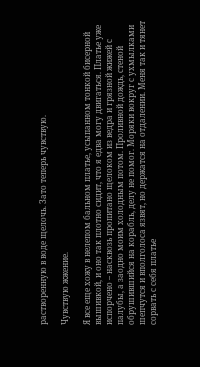растворенную в воде щелочь. Зато теперь чувствую.

Чувствую жжение.

Я все еще хожу в нелепом бальном платье, усыпанном тонкой бисерной вышивкой, и оно так плотно сидит, что я едва могу двигаться. Платье уже испорчено – насквозь пропитано щелоком из ведра и грязной жижей с палубы, а заодно моим холодным потом. Проливной дождь, стеной обрушившийся на корабль, делу не помог. Моряки вокруг с ухмылками шепчутся и вполголоса язвят, но держатся на отдалении. Меня так и тянет сорвать с себя платье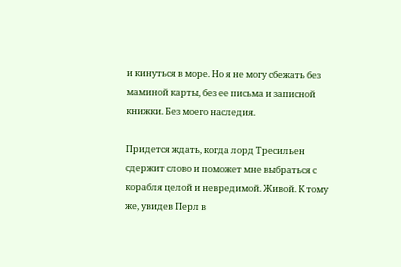и кинуться в море. Но я не могу сбежать без маминой карты, без ее письма и записной книжки. Без моего наследия.

Придется ждать, когда лорд Тресильен сдержит слово и поможет мне выбраться с корабля целой и невредимой. Живой. К тому же, увидев Перл в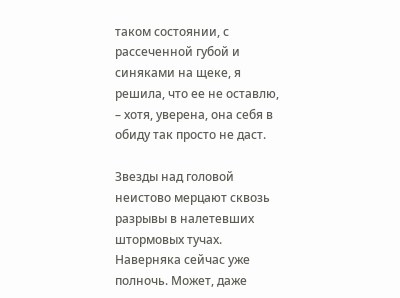таком состоянии, с рассеченной губой и синяками на щеке, я решила, что ее не оставлю, – хотя, уверена, она себя в обиду так просто не даст.

Звезды над головой неистово мерцают сквозь разрывы в налетевших штормовых тучах. Наверняка сейчас уже полночь. Может, даже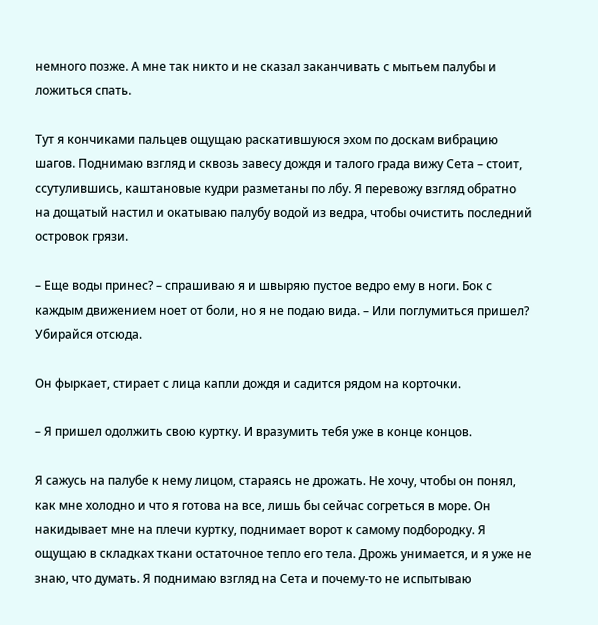немного позже. А мне так никто и не сказал заканчивать с мытьем палубы и ложиться спать.

Тут я кончиками пальцев ощущаю раскатившуюся эхом по доскам вибрацию шагов. Поднимаю взгляд и сквозь завесу дождя и талого града вижу Сета – стоит, ссутулившись, каштановые кудри разметаны по лбу. Я перевожу взгляд обратно на дощатый настил и окатываю палубу водой из ведра, чтобы очистить последний островок грязи.

– Еще воды принес? – спрашиваю я и швыряю пустое ведро ему в ноги. Бок с каждым движением ноет от боли, но я не подаю вида. – Или поглумиться пришел? Убирайся отсюда.

Он фыркает, стирает с лица капли дождя и садится рядом на корточки.

– Я пришел одолжить свою куртку. И вразумить тебя уже в конце концов.

Я сажусь на палубе к нему лицом, стараясь не дрожать. Не хочу, чтобы он понял, как мне холодно и что я готова на все, лишь бы сейчас согреться в море. Он накидывает мне на плечи куртку, поднимает ворот к самому подбородку. Я ощущаю в складках ткани остаточное тепло его тела. Дрожь унимается, и я уже не знаю, что думать. Я поднимаю взгляд на Сета и почему-то не испытываю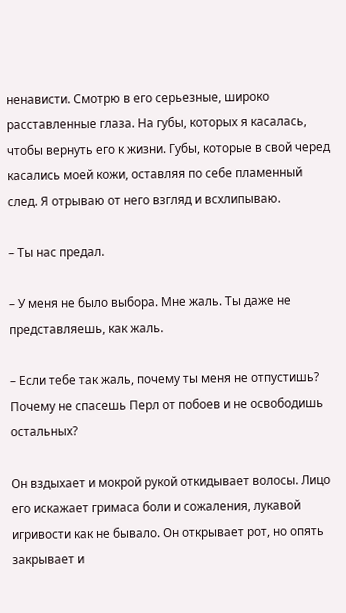ненависти. Смотрю в его серьезные, широко расставленные глаза. На губы, которых я касалась, чтобы вернуть его к жизни. Губы, которые в свой черед касались моей кожи, оставляя по себе пламенный след. Я отрываю от него взгляд и всхлипываю.

– Ты нас предал.

– У меня не было выбора. Мне жаль. Ты даже не представляешь, как жаль.

– Если тебе так жаль, почему ты меня не отпустишь? Почему не спасешь Перл от побоев и не освободишь остальных?

Он вздыхает и мокрой рукой откидывает волосы. Лицо его искажает гримаса боли и сожаления, лукавой игривости как не бывало. Он открывает рот, но опять закрывает и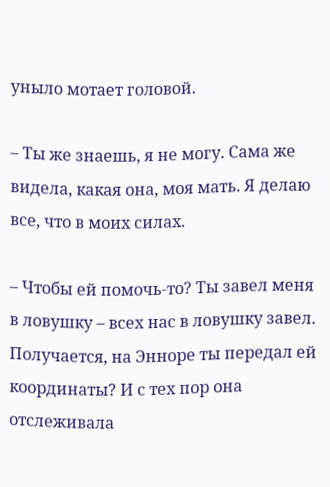уныло мотает головой.

– Ты же знаешь, я не могу. Сама же видела, какая она, моя мать. Я делаю все, что в моих силах.

– Чтобы ей помочь-то? Ты завел меня в ловушку – всех нас в ловушку завел. Получается, на Энноре ты передал ей координаты? И с тех пор она отслеживала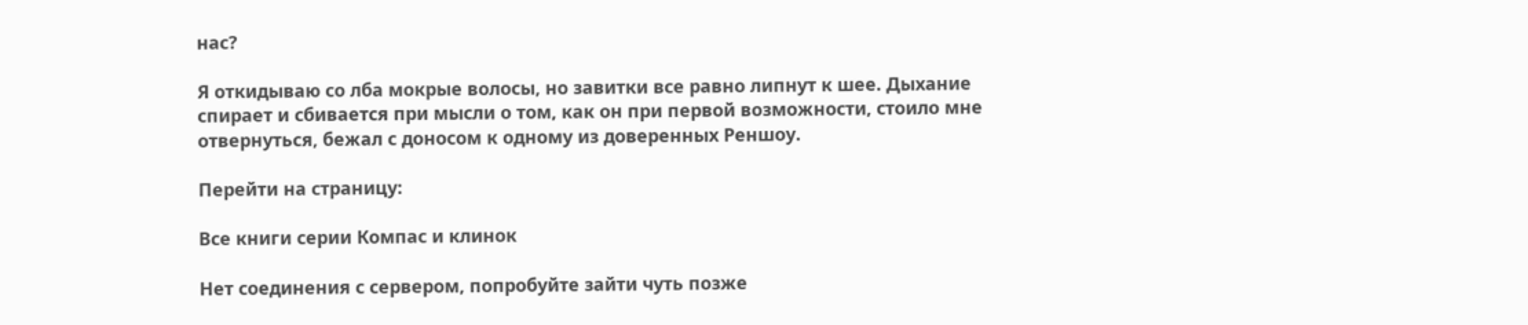нас?

Я откидываю со лба мокрые волосы, но завитки все равно липнут к шее. Дыхание спирает и сбивается при мысли о том, как он при первой возможности, стоило мне отвернуться, бежал с доносом к одному из доверенных Реншоу.

Перейти на страницу:

Все книги серии Компас и клинок

Нет соединения с сервером, попробуйте зайти чуть позже